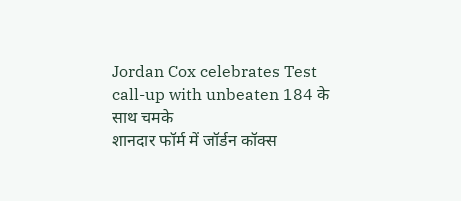Jordan Cox celebrates Test call-up with unbeaten 184 के साथ चमके
शानदार फॉर्म में जॉर्डन कॉक्स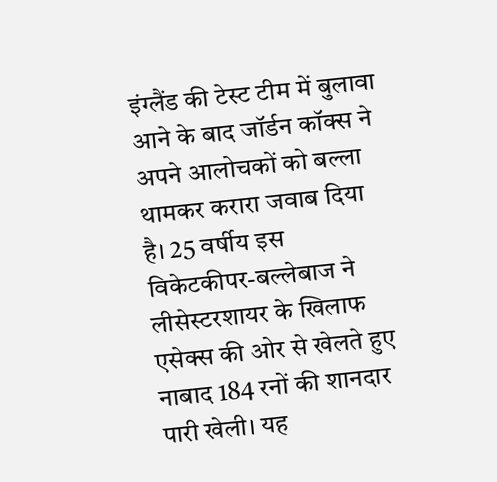इंग्लैंड की टेस्ट टीम में बुलावा आने के बाद जॉर्डन कॉक्स ने अपने आलोचकों को बल्ला थामकर करारा जवाब दिया है। 25 वर्षीय इस विकेटकीपर-बल्लेबाज ने लीसेस्टरशायर के खिलाफ एसेक्स की ओर से खेलते हुए नाबाद 184 रनों की शानदार पारी खेली। यह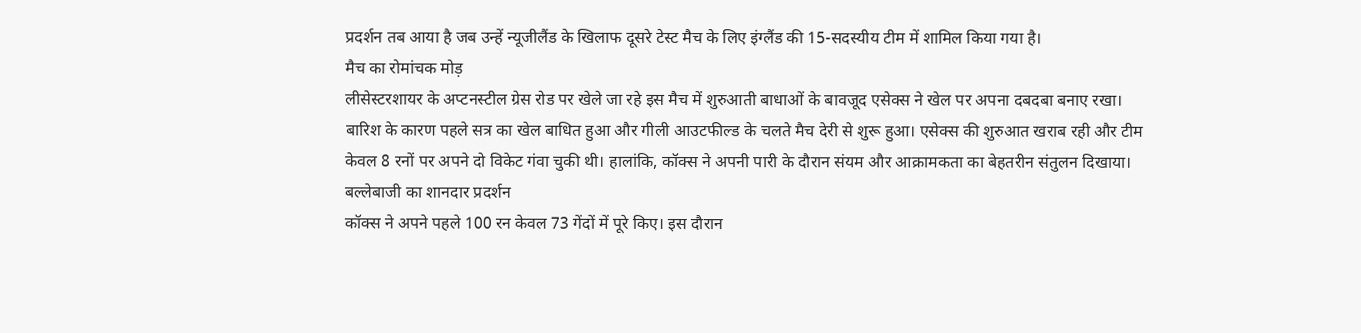प्रदर्शन तब आया है जब उन्हें न्यूजीलैंड के खिलाफ दूसरे टेस्ट मैच के लिए इंग्लैंड की 15-सदस्यीय टीम में शामिल किया गया है।
मैच का रोमांचक मोड़
लीसेस्टरशायर के अप्टनस्टील ग्रेस रोड पर खेले जा रहे इस मैच में शुरुआती बाधाओं के बावजूद एसेक्स ने खेल पर अपना दबदबा बनाए रखा। बारिश के कारण पहले सत्र का खेल बाधित हुआ और गीली आउटफील्ड के चलते मैच देरी से शुरू हुआ। एसेक्स की शुरुआत खराब रही और टीम केवल 8 रनों पर अपने दो विकेट गंवा चुकी थी। हालांकि, कॉक्स ने अपनी पारी के दौरान संयम और आक्रामकता का बेहतरीन संतुलन दिखाया।
बल्लेबाजी का शानदार प्रदर्शन
कॉक्स ने अपने पहले 100 रन केवल 73 गेंदों में पूरे किए। इस दौरान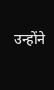उन्होंने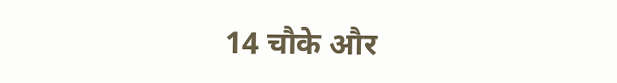14 चौके और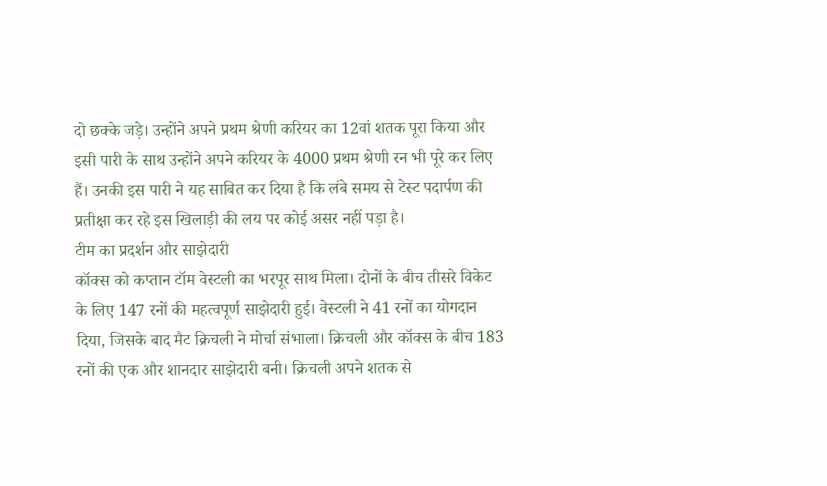दो छक्के जड़े। उन्होंने अपने प्रथम श्रेणी करियर का 12वां शतक पूरा किया और इसी पारी के साथ उन्होंने अपने करियर के 4000 प्रथम श्रेणी रन भी पूरे कर लिए हैं। उनकी इस पारी ने यह साबित कर दिया है कि लंबे समय से टेस्ट पदार्पण की प्रतीक्षा कर रहे इस खिलाड़ी की लय पर कोई असर नहीं पड़ा है।
टीम का प्रदर्शन और साझेदारी
कॉक्स को कप्तान टॉम वेस्टली का भरपूर साथ मिला। दोनों के बीच तीसरे विकेट के लिए 147 रनों की महत्वपूर्ण साझेदारी हुई। वेस्टली ने 41 रनों का योगदान दिया, जिसके बाद मैट क्रिचली ने मोर्चा संभाला। क्रिचली और कॉक्स के बीच 183 रनों की एक और शानदार साझेदारी बनी। क्रिचली अपने शतक से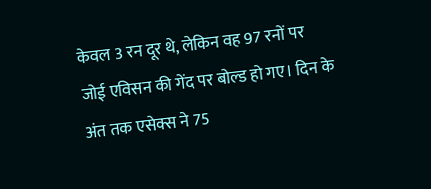केवल 3 रन दूर थे, लेकिन वह 97 रनों पर जोई एविसन की गेंद पर बोल्ड हो गए। दिन के अंत तक एसेक्स ने 75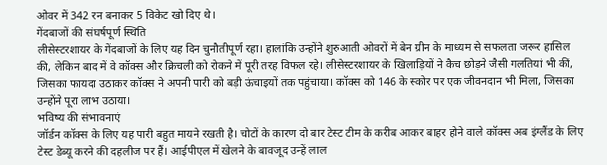ओवर में 342 रन बनाकर 5 विकेट खो दिए थे।
गेंदबाजों की संघर्षपूर्ण स्थिति
लीसेस्टरशायर के गेंदबाजों के लिए यह दिन चुनौतीपूर्ण रहा। हालांकि उन्होंने शुरुआती ओवरों में बेन ग्रीन के माध्यम से सफलता जरूर हासिल की, लेकिन बाद में वे कॉक्स और क्रिचली को रोकने में पूरी तरह विफल रहे। लीसेस्टरशायर के खिलाड़ियों ने कैच छोड़ने जैसी गलतियां भी कीं, जिसका फायदा उठाकर कॉक्स ने अपनी पारी को बड़ी ऊंचाइयों तक पहुंचाया। कॉक्स को 146 के स्कोर पर एक जीवनदान भी मिला, जिसका उन्होंने पूरा लाभ उठाया।
भविष्य की संभावनाएं
जॉर्डन कॉक्स के लिए यह पारी बहुत मायने रखती है। चोटों के कारण दो बार टेस्ट टीम के करीब आकर बाहर होने वाले कॉक्स अब इंग्लैंड के लिए टेस्ट डेब्यू करने की दहलीज पर हैं। आईपीएल में खेलने के बावजूद उन्हें लाल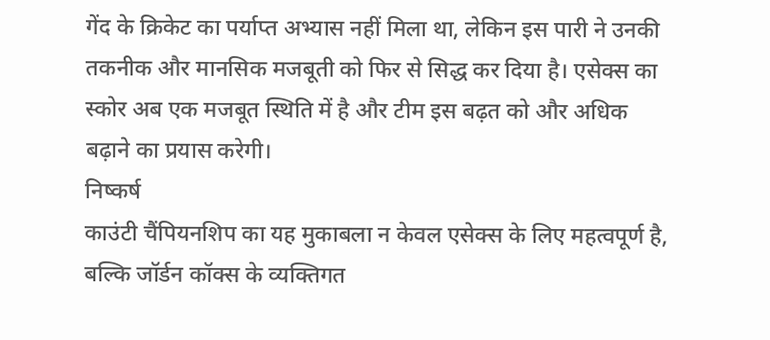गेंद के क्रिकेट का पर्याप्त अभ्यास नहीं मिला था, लेकिन इस पारी ने उनकी तकनीक और मानसिक मजबूती को फिर से सिद्ध कर दिया है। एसेक्स का स्कोर अब एक मजबूत स्थिति में है और टीम इस बढ़त को और अधिक बढ़ाने का प्रयास करेगी।
निष्कर्ष
काउंटी चैंपियनशिप का यह मुकाबला न केवल एसेक्स के लिए महत्वपूर्ण है, बल्कि जॉर्डन कॉक्स के व्यक्तिगत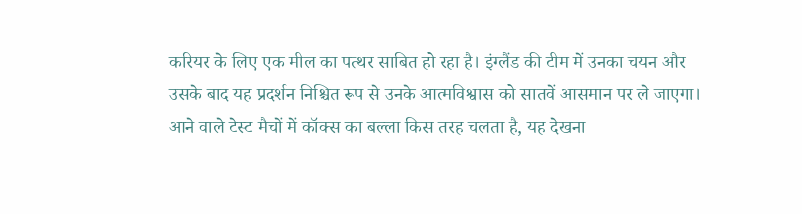करियर के लिए एक मील का पत्थर साबित हो रहा है। इंग्लैंड की टीम में उनका चयन और उसके बाद यह प्रदर्शन निश्चित रूप से उनके आत्मविश्वास को सातवें आसमान पर ले जाएगा। आने वाले टेस्ट मैचों में कॉक्स का बल्ला किस तरह चलता है, यह देखना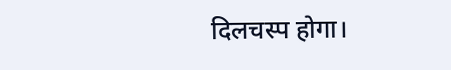दिलचस्प होगा।